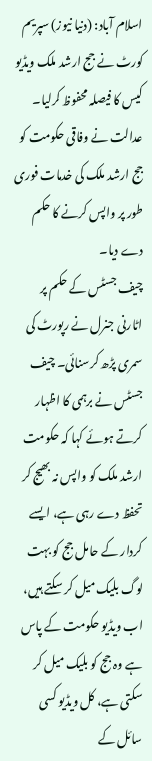اسلام آباد: (دنیا نیوز) سپریم کورٹ نے جج ارشد ملک ویڈیو کیس کا فیصلہ محفوظ کرلیا۔ عدالت نے وفاقی حکومت کو جج ارشد ملک کی خدمات فوری طور پر واپس کرنے کا حکم دے دیا۔
چیف جسٹس کے حکم پر اٹارنی جنرل نے رپورٹ کی سمری پڑھ کرسنائی۔ چیف جسٹس نے برہمی کا اظہار کرتے ہوئے کہا کہ حکومت ارشد ملک کو واپس نہ بھیج کر تحفظ دے رہی ہے، ایسے کردار کے حامل جج کو بہت لوگ بلیک میل کر سکتے ہیں، اب ویڈیو حکومت کے پاس ہے وہ جج کو بلیک میل کر سکتی ہے، کل ویڈیو کسی سائل کے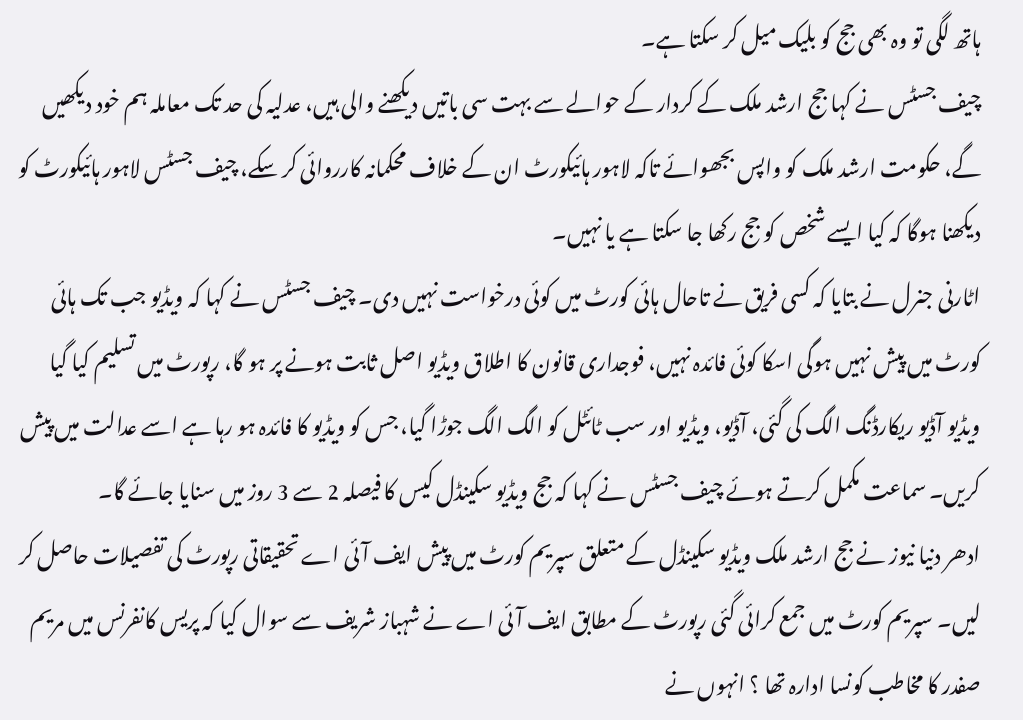ہاتھ لگی تو وہ بھی جج کو بلیک میل کر سکتا ہے۔
چیف جسٹس نے کہا جج ارشد ملک کے کردار کے حوالے سے بہت سی باتیں دیکھنے والی ہیں، عدلیہ کی حد تک معاملہ ہم خود دیکھیں گے، حکومت ارشد ملک کو واپس بجھوائے تاکہ لاہور ہائیکورٹ ان کے خلاف محکمانہ کارروائی کر سکے، چیف جسٹس لاہور ہائیکورٹ کو دیکھنا ہوگا کہ کیا ایسے شخص کو جج رکھا جا سکتا ہے یا نہیں۔
اٹارنی جنرل نے بتایا کہ کسی فریق نے تاحال ہائی کورٹ میں کوئی درخواست نہیں دی۔ چیف جسٹس نے کہا کہ ویڈیو جب تک ہائی کورٹ میں پیش نہیں ہوگی اسکا کوئی فائدہ نہیں، فوجداری قانون کا اطلاق ویڈیو اصل ثابت ہونے پر ہو گا، رپورٹ میں تسلیم کیا گیا ویڈیو آڈیو ریکارڈنگ الگ کی گئی، آڈیو، ویڈیو اور سب ٹائٹل کو الگ الگ جوڑا گیا، جس کو ویڈیو کا فائدہ ہو رہا ہے اسے عدالت میں پیش کریں۔ سماعت مکمل کرتے ہوئے چیف جسٹس نے کہا کہ جج ویڈیو سکینڈل کیس کا فیصلہ 2 سے 3 روز میں سنایا جائے گا۔
ادھر دنیا نیوز نے جج ارشد ملک ویڈیو سکینڈل کے متعلق سپریم کورٹ میں پیش ایف آئی اے تحقیقاتی رپورٹ کی تفصیلات حاصل کر لیں۔ سپریم کورٹ میں جمع کرائی گئی رپورٹ کے مطابق ایف آئی اے نے شہباز شریف سے سوال کیا کہ پریس کانفرنس میں مریم صفدر کا مخاطب کونسا ادارہ تھا ؟ انہوں نے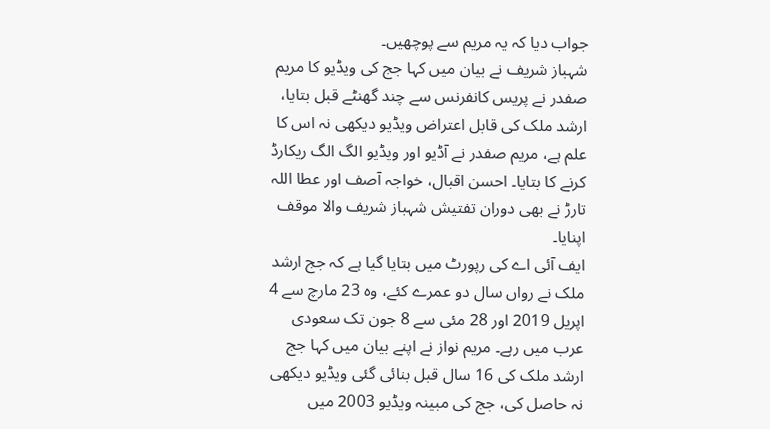جواب دیا کہ یہ مریم سے پوچھیں۔
شہباز شریف نے بیان میں کہا جج کی ویڈیو کا مریم صفدر نے پریس کانفرنس سے چند گھنٹے قبل بتایا، ارشد ملک کی قابل اعتراض ویڈیو دیکھی نہ اس کا علم ہے، مریم صفدر نے آڈیو اور ویڈیو الگ الگ ریکارڈ کرنے کا بتایا۔ احسن اقبال، خواجہ آصف اور عطا اللہ تارڑ نے بھی دوران تفتیش شہباز شریف والا موقف اپنایا۔
ایف آئی اے کی رپورٹ میں بتایا گیا ہے کہ جج ارشد ملک نے رواں سال دو عمرے کئے، وہ 23 مارچ سے 4 اپریل 2019 اور 28 مئی سے 8 جون تک سعودی عرب میں رہے۔ مریم نواز نے اپنے بیان میں کہا جج ارشد ملک کی 16 سال قبل بنائی گئی ویڈیو دیکھی نہ حاصل کی، جج کی مبینہ ویڈیو 2003 میں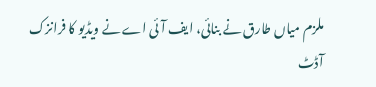ملزم میاں طارق نے بنائی، ایف آئی اے نے ویڈیو کا فرانزک آڈٹ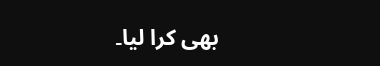بھی کرا لیا۔